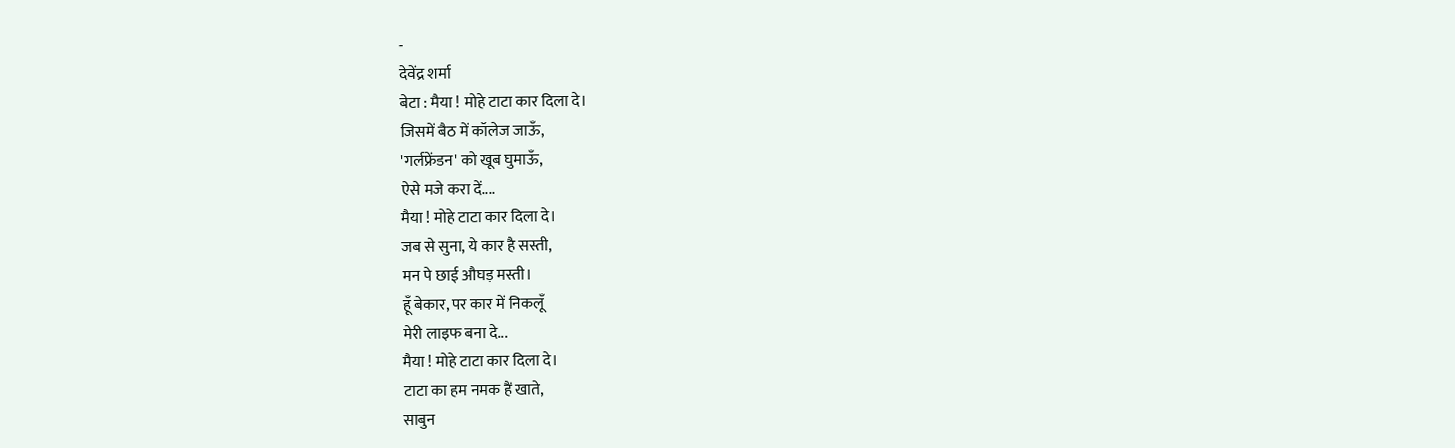-
देवेंद्र शर्मा
बेटा : मैया ! मोहे टाटा कार दिला दे।
जिसमें बैठ में कॉलेज जाऊँ,
'गर्लफ्रेंडन' को खूब घुमाऊँ,
ऐसे मजे करा दें....
मैया ! मोहे टाटा कार दिला दे।
जब से सुना, ये कार है सस्ती,
मन पे छाई औघड़ मस्ती।
हूँ बेकार, पर कार में निकलूँ
मेरी लाइफ बना दे...
मैया ! मोहे टाटा कार दिला दे।
टाटा का हम नमक हैं खाते,
साबुन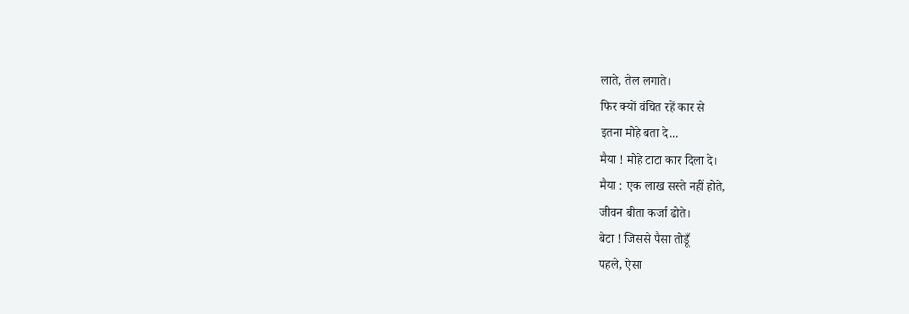लाते, तेल लगाते।
फिर क्यों वंचित रहें कार से
इतना मोहे बता दे...
मैया ! मोहे टाटा कार दिला दे।
मैया : एक लाख सस्ते नहीं होते,
जीवन बीता कर्जा ढोते।
बेटा ! जिससे पैसा तोडूँ
पहले, ऐसा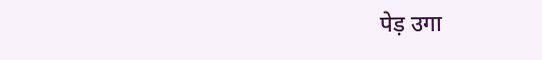पेड़ उगा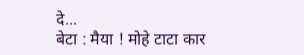दे...
बेटा : मैया ! मोहे टाटा कार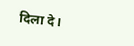दिला दे।